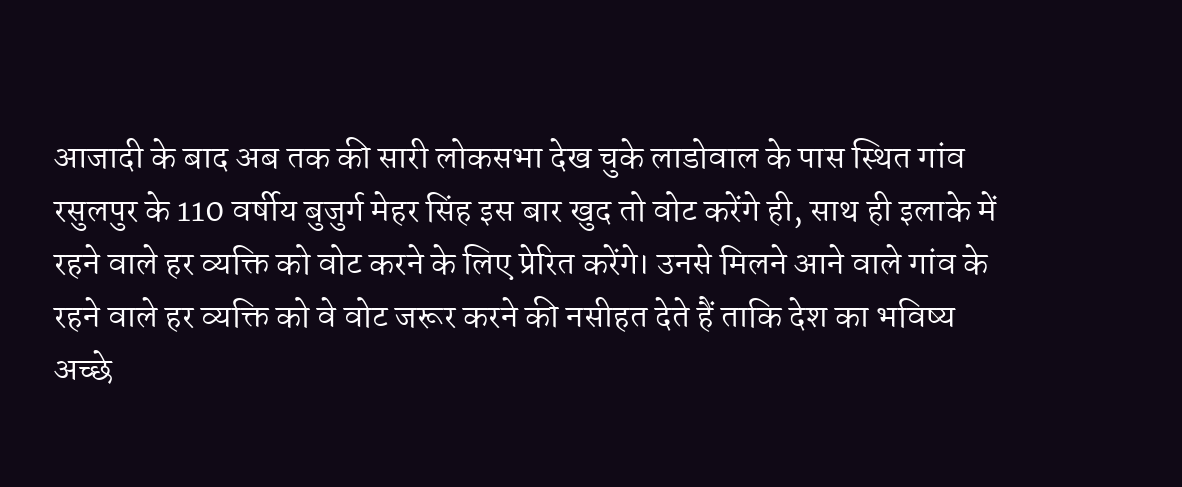आजादी के बाद अब तक की सारी लोकसभा देख चुके लाडोवाल के पास स्थित गांव रसुलपुर के 110 वर्षीय बुजुर्ग मेहर सिंह इस बार खुद तो वोट करेंगे ही, साथ ही इलाके में रहने वाले हर व्यक्ति को वोट करने के लिए प्रेरित करेंगे। उनसे मिलने आने वाले गांव के रहने वाले हर व्यक्ति को वे वोट जरूर करने की नसीहत देते हैं ताकि देश का भविष्य
अच्छे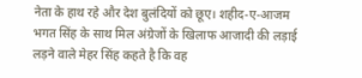नेता के हाथ रहे और देश बुलंदियों को छूए। शहीद-ए-आजम भगत सिंह के साथ मिल अंग्रेजों के खिलाफ आजादी की लड़ाई लड़ने वाले मेहर सिंह कहते है कि वह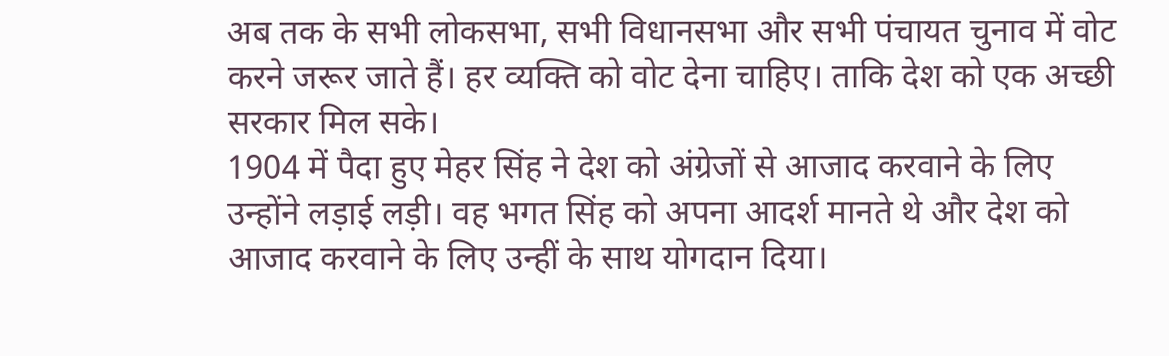अब तक के सभी लोकसभा, सभी विधानसभा और सभी पंचायत चुनाव में वोट करने जरूर जाते हैं। हर व्यक्ति को वोट देना चाहिए। ताकि देश को एक अच्छी सरकार मिल सके।
1904 में पैदा हुए मेहर सिंह ने देश को अंग्रेजों से आजाद करवाने के लिए उन्होंने लड़ाई लड़ी। वह भगत सिंह को अपना आदर्श मानते थे और देश को आजाद करवाने के लिए उन्हीं के साथ योगदान दिया।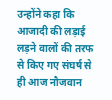उन्होंने कहा कि आजादी की लड़ाई लड़ने वालों की तरफ से किए गए संघर्ष से ही आज नौजवान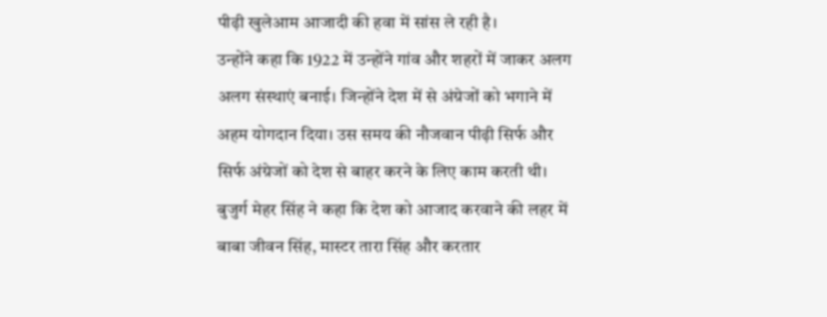पीढ़ी खुलेआम आजादी की हवा में सांस ले रही है।
उन्होंने कहा कि 1922 में उन्होंने गांव और शहरों में जाकर अलग अलग संस्थाएं बनाई। जिन्होंने देश में से अंग्रेजों को भगाने में अहम योगदान दिया। उस समय की नौजवान पीढ़ी सिर्फ और सिर्फ अंग्रेजों को देश से बाहर करने के लिए काम करती थी।
बुजुर्ग मेहर सिंह ने कहा कि देश को आजाद करवाने की लहर में बाबा जीवन सिंह, मास्टर तारा सिंह और करतार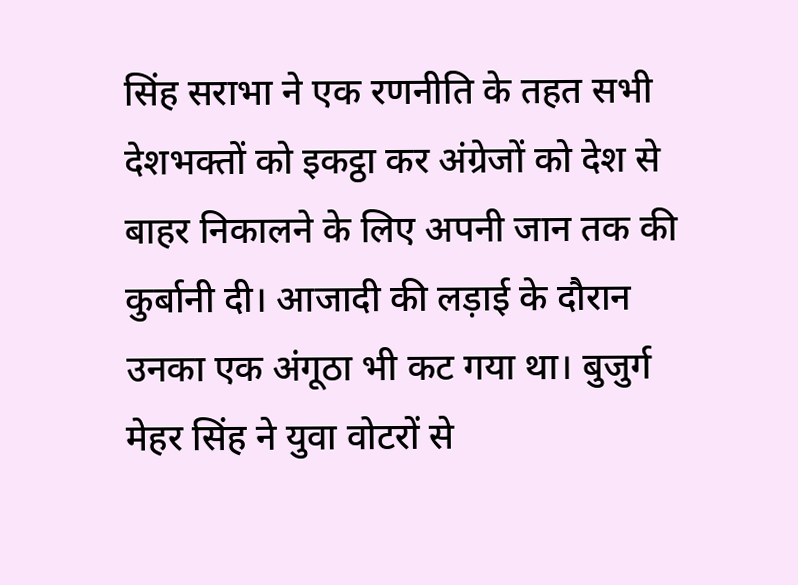सिंह सराभा ने एक रणनीति के तहत सभी देशभक्तों को इकट्ठा कर अंग्रेजों को देश से बाहर निकालने के लिए अपनी जान तक की कुर्बानी दी। आजादी की लड़ाई के दौरान उनका एक अंगूठा भी कट गया था। बुजुर्ग मेहर सिंह ने युवा वोटरों से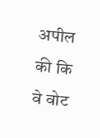अपील की कि वे वोट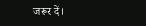जरूर दें।